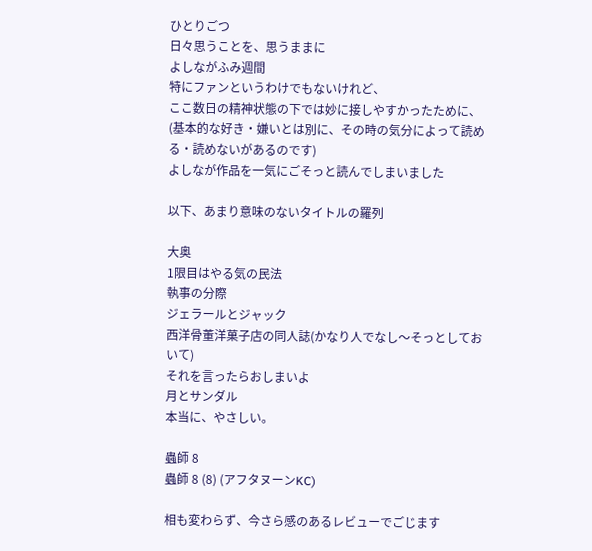ひとりごつ
日々思うことを、思うままに
よしながふみ週間
特にファンというわけでもないけれど、
ここ数日の精神状態の下では妙に接しやすかったために、
(基本的な好き・嫌いとは別に、その時の気分によって読める・読めないがあるのです)
よしなが作品を一気にごそっと読んでしまいました

以下、あまり意味のないタイトルの羅列

大奥
1限目はやる気の民法
執事の分際
ジェラールとジャック
西洋骨董洋菓子店の同人誌(かなり人でなし〜そっとしておいて)
それを言ったらおしまいよ
月とサンダル
本当に、やさしい。

蟲師 8
蟲師 8 (8) (アフタヌーンKC)

相も変わらず、今さら感のあるレビューでごじます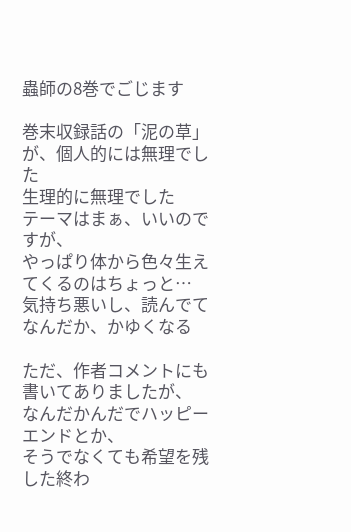蟲師の8巻でごじます

巻末収録話の「泥の草」が、個人的には無理でした
生理的に無理でした
テーマはまぁ、いいのですが、
やっぱり体から色々生えてくるのはちょっと…
気持ち悪いし、読んでてなんだか、かゆくなる

ただ、作者コメントにも書いてありましたが、
なんだかんだでハッピーエンドとか、
そうでなくても希望を残した終わ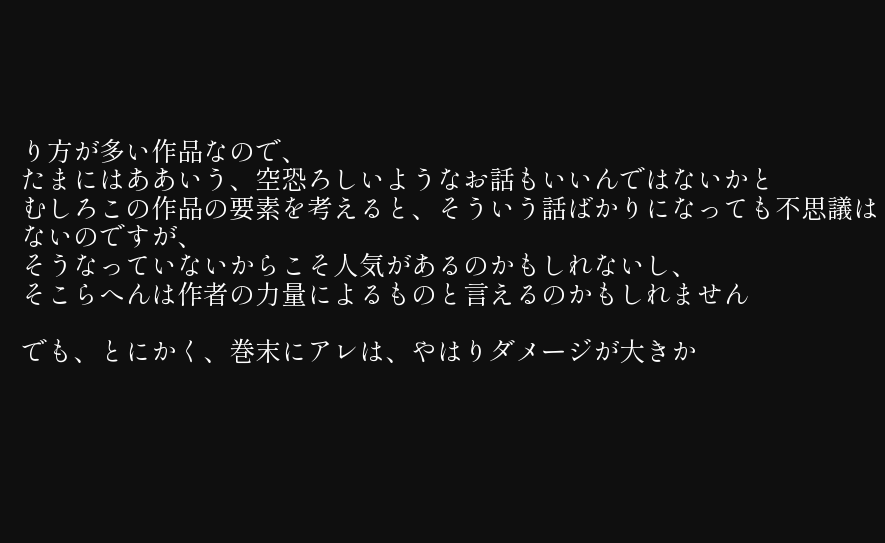り方が多い作品なので、
たまにはああいう、空恐ろしいようなお話もいいんではないかと
むしろこの作品の要素を考えると、そういう話ばかりになっても不思議はないのですが、
そうなっていないからこそ人気があるのかもしれないし、
そこらへんは作者の力量によるものと言えるのかもしれません

でも、とにかく、巻末にアレは、やはりダメージが大きか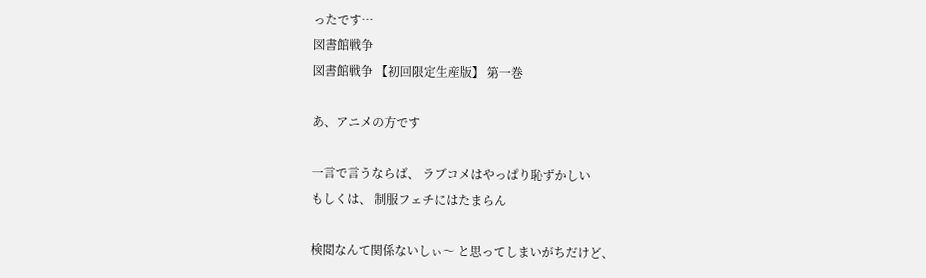ったです…
図書館戦争
図書館戦争 【初回限定生産版】 第一巻

あ、アニメの方です

一言で言うならば、 ラブコメはやっぱり恥ずかしい
もしくは、 制服フェチにはたまらん

検閲なんて関係ないしぃ〜 と思ってしまいがちだけど、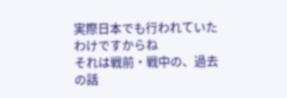実際日本でも行われていたわけですからね
それは戦前・戦中の、過去の話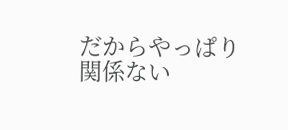だからやっぱり関係ない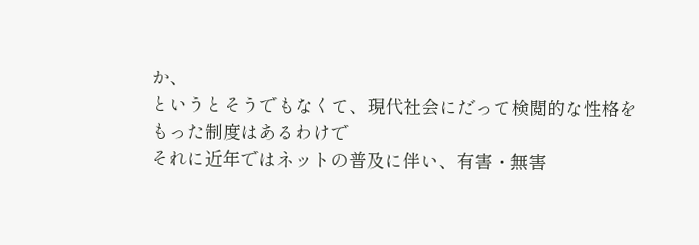か、
というとそうでもなくて、現代社会にだって検閲的な性格をもった制度はあるわけで
それに近年ではネットの普及に伴い、有害・無害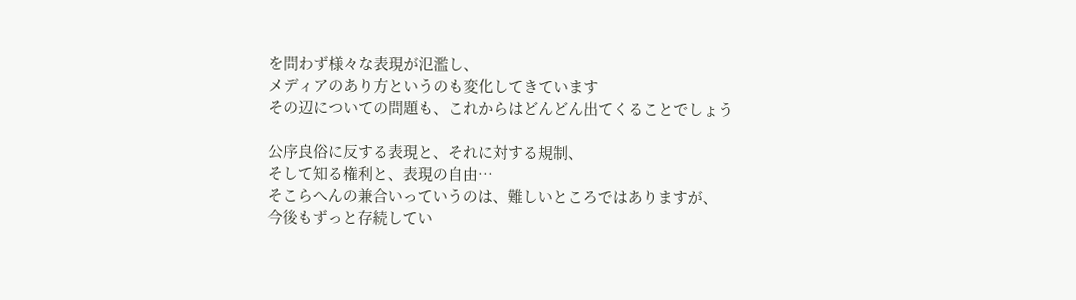を問わず様々な表現が氾濫し、
メディアのあり方というのも変化してきています
その辺についての問題も、これからはどんどん出てくることでしょう

公序良俗に反する表現と、それに対する規制、
そして知る権利と、表現の自由…
そこらへんの兼合いっていうのは、難しいところではありますが、
今後もずっと存続してい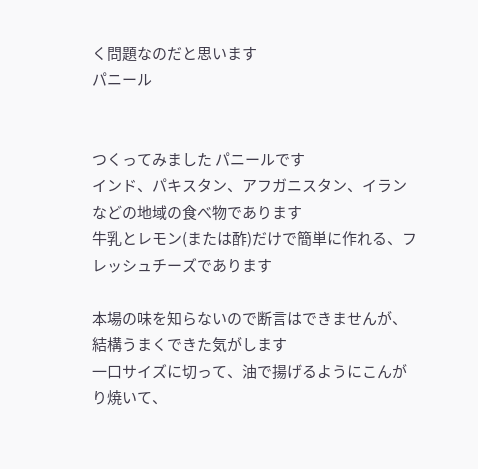く問題なのだと思います
パニール


つくってみました パニールです
インド、パキスタン、アフガニスタン、イランなどの地域の食べ物であります
牛乳とレモン(または酢)だけで簡単に作れる、フレッシュチーズであります

本場の味を知らないので断言はできませんが、
結構うまくできた気がします
一口サイズに切って、油で揚げるようにこんがり焼いて、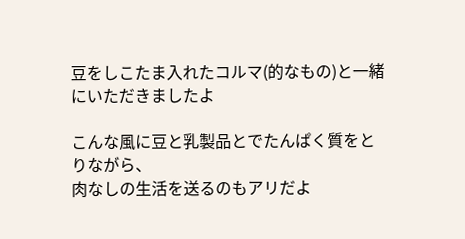豆をしこたま入れたコルマ(的なもの)と一緒にいただきましたよ

こんな風に豆と乳製品とでたんぱく質をとりながら、
肉なしの生活を送るのもアリだよ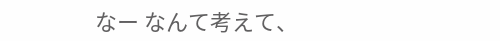なー なんて考えて、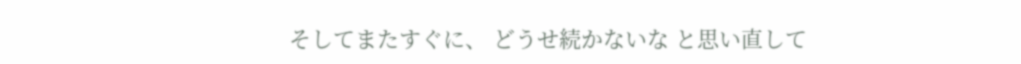そしてまたすぐに、 どうせ続かないな と思い直して